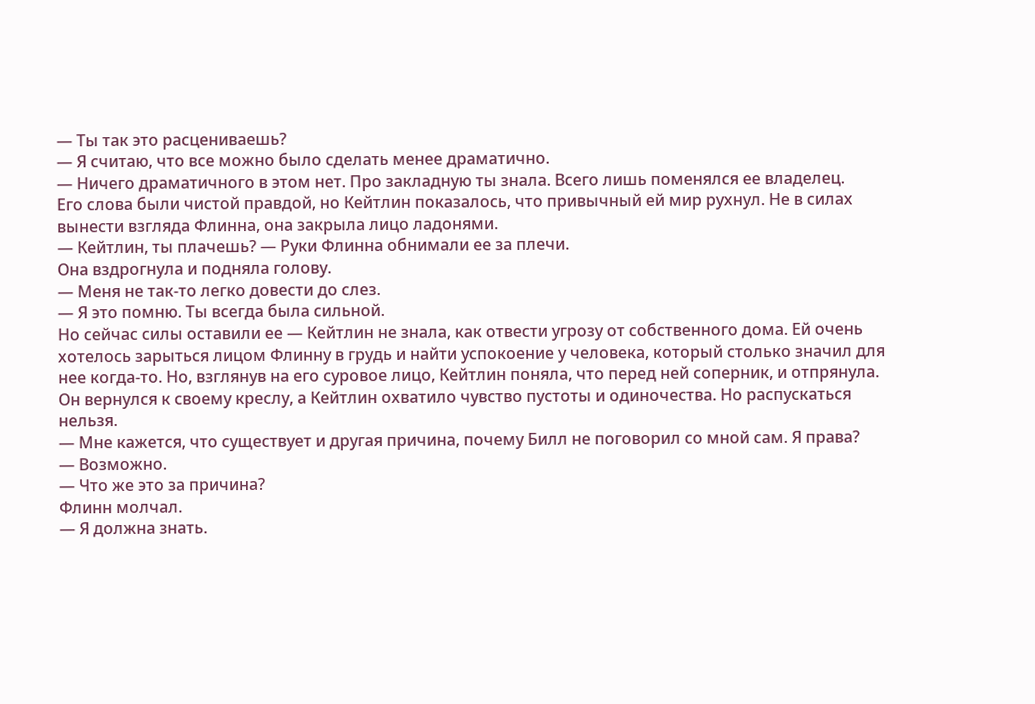— Ты так это расцениваешь?
— Я считаю, что все можно было сделать менее драматично.
— Ничего драматичного в этом нет. Про закладную ты знала. Всего лишь поменялся ее владелец.
Его слова были чистой правдой, но Кейтлин показалось, что привычный ей мир рухнул. Не в силах вынести взгляда Флинна, она закрыла лицо ладонями.
— Кейтлин, ты плачешь? — Руки Флинна обнимали ее за плечи.
Она вздрогнула и подняла голову.
— Меня не так-то легко довести до слез.
— Я это помню. Ты всегда была сильной.
Но сейчас силы оставили ее — Кейтлин не знала, как отвести угрозу от собственного дома. Ей очень хотелось зарыться лицом Флинну в грудь и найти успокоение у человека, который столько значил для нее когда-то. Но, взглянув на его суровое лицо, Кейтлин поняла, что перед ней соперник, и отпрянула.
Он вернулся к своему креслу, а Кейтлин охватило чувство пустоты и одиночества. Но распускаться нельзя.
— Мне кажется, что существует и другая причина, почему Билл не поговорил со мной сам. Я права?
— Возможно.
— Что же это за причина?
Флинн молчал.
— Я должна знать.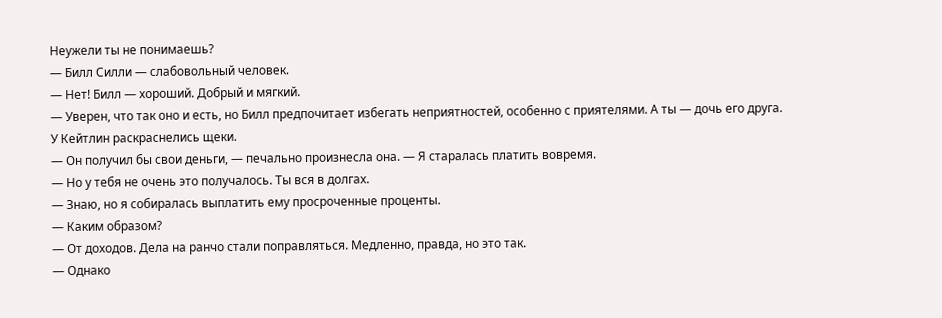Неужели ты не понимаешь?
— Билл Силли — слабовольный человек.
— Нет! Билл — хороший. Добрый и мягкий.
— Уверен, что так оно и есть, но Билл предпочитает избегать неприятностей, особенно с приятелями. А ты — дочь его друга.
У Кейтлин раскраснелись щеки.
— Он получил бы свои деньги, — печально произнесла она. — Я старалась платить вовремя.
— Но у тебя не очень это получалось. Ты вся в долгах.
— Знаю, но я собиралась выплатить ему просроченные проценты.
— Каким образом?
— От доходов. Дела на ранчо стали поправляться. Медленно, правда, но это так.
— Однако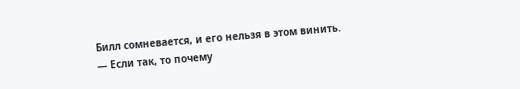Билл сомневается, и его нельзя в этом винить.
— Если так, то почему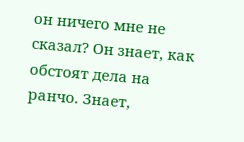он ничего мне не сказал? Он знает, как обстоят дела на ранчо. Знает,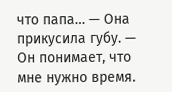что папа… — Она прикусила губу. — Он понимает, что мне нужно время.